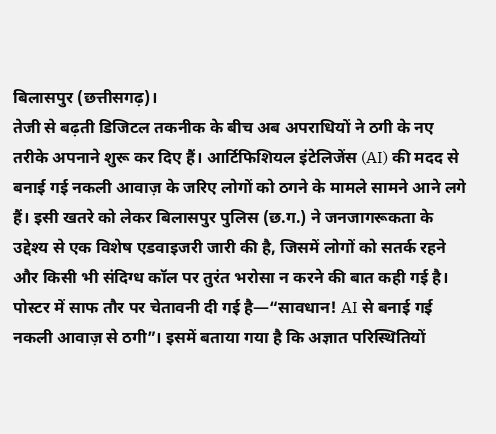बिलासपुर (छत्तीसगढ़)।
तेजी से बढ़ती डिजिटल तकनीक के बीच अब अपराधियों ने ठगी के नए तरीके अपनाने शुरू कर दिए हैं। आर्टिफिशियल इंटेलिजेंस (AI) की मदद से बनाई गई नकली आवाज़ के जरिए लोगों को ठगने के मामले सामने आने लगे हैं। इसी खतरे को लेकर बिलासपुर पुलिस (छ.ग.) ने जनजागरूकता के उद्देश्य से एक विशेष एडवाइजरी जारी की है, जिसमें लोगों को सतर्क रहने और किसी भी संदिग्ध कॉल पर तुरंत भरोसा न करने की बात कही गई है।
पोस्टर में साफ तौर पर चेतावनी दी गई है—“सावधान! AI से बनाई गई नकली आवाज़ से ठगी”। इसमें बताया गया है कि अज्ञात परिस्थितियों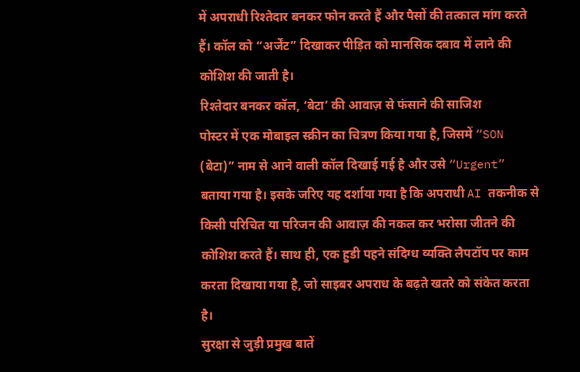में अपराधी रिश्तेदार बनकर फोन करते हैं और पैसों की तत्काल मांग करते हैं। कॉल को “अर्जेंट” दिखाकर पीड़ित को मानसिक दबाव में लाने की कोशिश की जाती है।
रिश्तेदार बनकर कॉल, ‘बेटा’ की आवाज़ से फंसाने की साजिश
पोस्टर में एक मोबाइल स्क्रीन का चित्रण किया गया है, जिसमें “SON (बेटा)” नाम से आने वाली कॉल दिखाई गई है और उसे “Urgent” बताया गया है। इसके जरिए यह दर्शाया गया है कि अपराधी AI तकनीक से किसी परिचित या परिजन की आवाज़ की नकल कर भरोसा जीतने की कोशिश करते हैं। साथ ही, एक हुडी पहने संदिग्ध व्यक्ति लैपटॉप पर काम करता दिखाया गया है, जो साइबर अपराध के बढ़ते खतरे को संकेत करता है।
सुरक्षा से जुड़ी प्रमुख बातें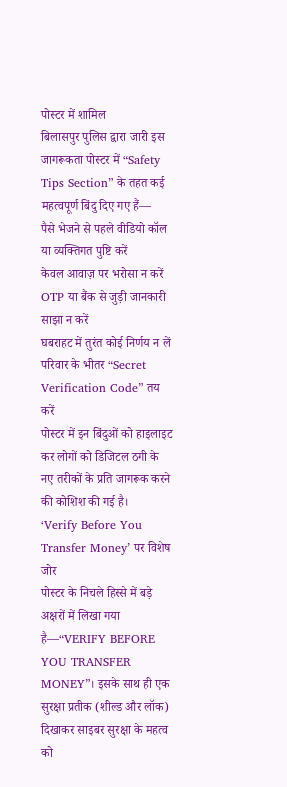पोस्टर में शामिल
बिलासपुर पुलिस द्वारा जारी इस जागरूकता पोस्टर में “Safety Tips Section” के तहत कई महत्वपूर्ण बिंदु दिए गए हैं—
पैसे भेजने से पहले वीडियो कॉल या व्यक्तिगत पुष्टि करें
केवल आवाज़ पर भरोसा न करें
OTP या बैंक से जुड़ी जानकारी साझा न करें
घबराहट में तुरंत कोई निर्णय न लें
परिवार के भीतर “Secret Verification Code” तय करें
पोस्टर में इन बिंदुओं को हाइलाइट कर लोगों को डिजिटल ठगी के नए तरीकों के प्रति जागरूक करने की कोशिश की गई है।
‘Verify Before You Transfer Money’ पर विशेष जोर
पोस्टर के निचले हिस्से में बड़े अक्षरों में लिखा गया है—“VERIFY BEFORE YOU TRANSFER MONEY”। इसके साथ ही एक सुरक्षा प्रतीक (शील्ड और लॉक) दिखाकर साइबर सुरक्षा के महत्व को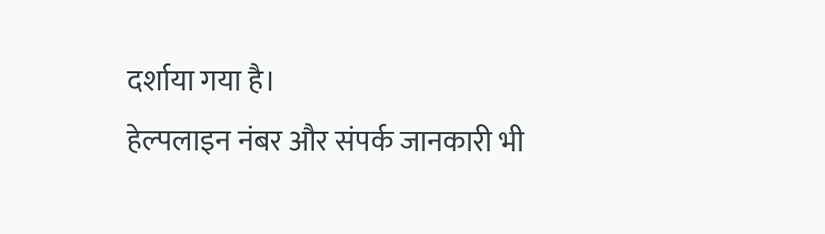दर्शाया गया है।
हेल्पलाइन नंबर और संपर्क जानकारी भी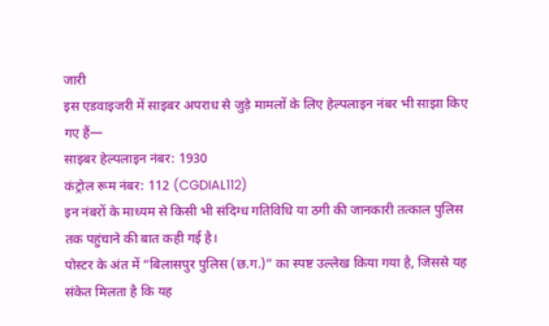जारी
इस एडवाइजरी में साइबर अपराध से जुड़े मामलों के लिए हेल्पलाइन नंबर भी साझा किए गए हैं—
साइबर हेल्पलाइन नंबर: 1930
कंट्रोल रूम नंबर: 112 (CGDIAL112)
इन नंबरों के माध्यम से किसी भी संदिग्ध गतिविधि या ठगी की जानकारी तत्काल पुलिस तक पहुंचाने की बात कही गई है।
पोस्टर के अंत में “बिलासपुर पुलिस (छ.ग.)” का स्पष्ट उल्लेख किया गया है, जिससे यह संकेत मिलता है कि यह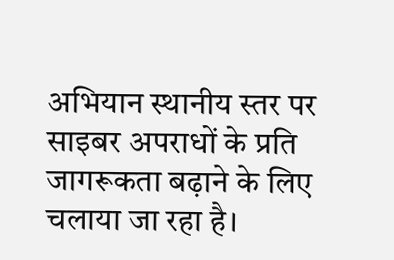अभियान स्थानीय स्तर पर साइबर अपराधों के प्रति जागरूकता बढ़ाने के लिए चलाया जा रहा है।